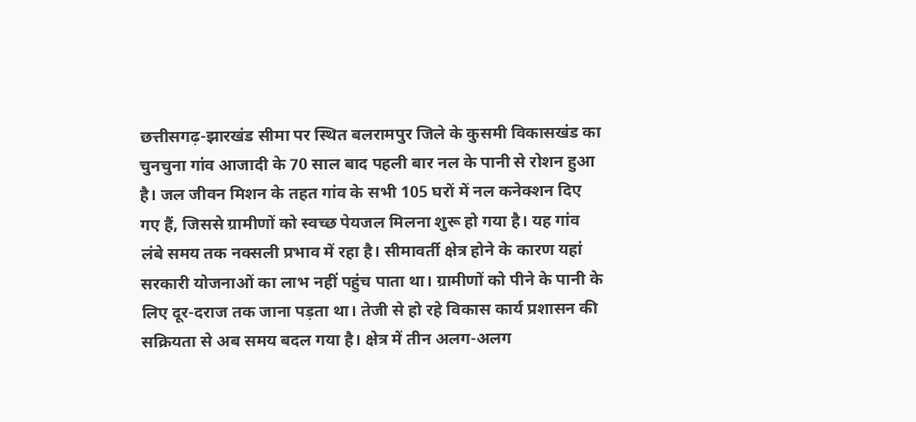छत्तीसगढ़-झारखंड सीमा पर स्थित बलरामपुर जिले के कुसमी विकासखंड का चुनचुना गांव आजादी के 70 साल बाद पहली बार नल के पानी से रोशन हुआ है। जल जीवन मिशन के तहत गांव के सभी 105 घरों में नल कनेक्शन दिए गए हैं, जिससे ग्रामीणों को स्वच्छ पेयजल मिलना शुरू हो गया है। यह गांव लंबे समय तक नक्सली प्रभाव में रहा है। सीमावर्ती क्षेत्र होने के कारण यहां सरकारी योजनाओं का लाभ नहीं पहुंच पाता था। ग्रामीणों को पीने के पानी के लिए दूर-दराज तक जाना पड़ता था। तेजी से हो रहे विकास कार्य प्रशासन की सक्रियता से अब समय बदल गया है। क्षेत्र में तीन अलग-अलग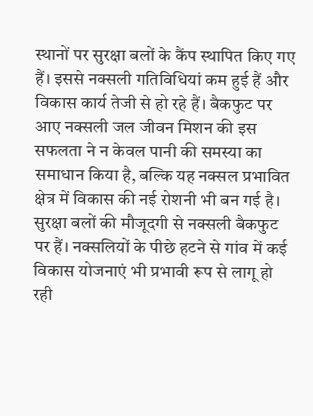स्थानों पर सुरक्षा बलों के कैंप स्थापित किए गए हैं। इससे नक्सली गतिविधियां कम हुई हैं और विकास कार्य तेजी से हो रहे हैं। बैकफुट पर आए नक्सली जल जीवन मिशन की इस सफलता ने न केवल पानी की समस्या का समाधान किया है, बल्कि यह नक्सल प्रभावित क्षेत्र में विकास की नई रोशनी भी बन गई है। सुरक्षा बलों की मौजूदगी से नक्सली बैकफुट पर हैं। नक्सलियों के पीछे हटने से गांव में कई विकास योजनाएं भी प्रभावी रूप से लागू हो रही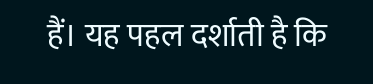हैं। यह पहल दर्शाती है कि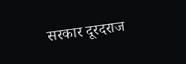सरकार दूरदराज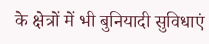के क्षेत्रों में भी बुनियादी सुविधाएं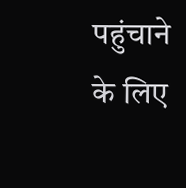पहुंचाने के लिए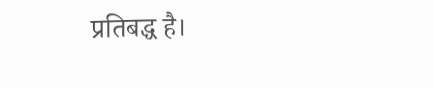प्रतिबद्ध है।